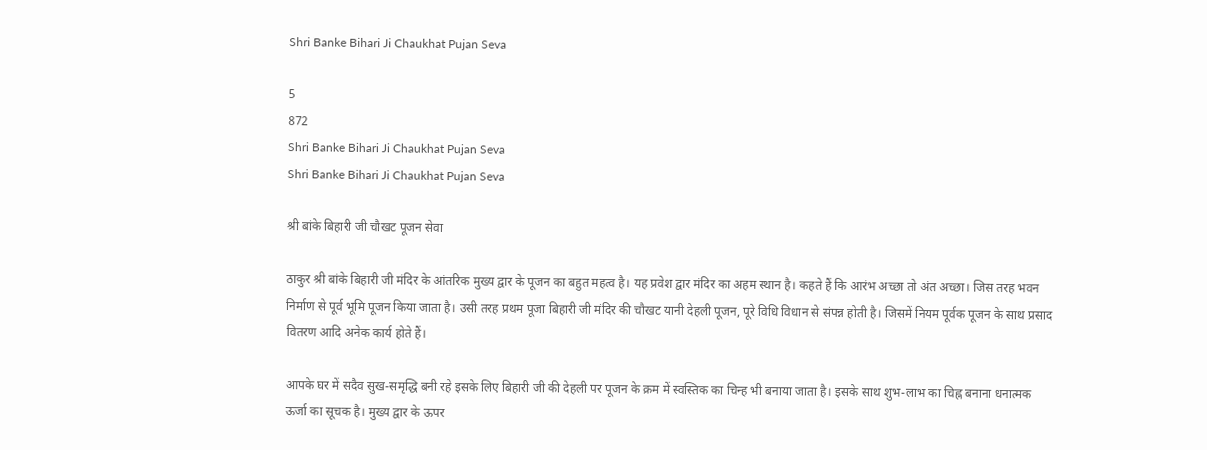Shri Banke Bihari Ji Chaukhat Pujan Seva

5
872
Shri Banke Bihari Ji Chaukhat Pujan Seva
Shri Banke Bihari Ji Chaukhat Pujan Seva

श्री बांके बिहारी जी चौखट पूजन सेवा

ठाकुर श्री बांके बिहारी जी मंदिर के आंतरिक मुख्य द्वार के पूजन का बहुत महत्व है। यह प्रवेश द्वार मंदिर का अहम स्थान है। कहते हैं कि आरंभ अच्छा तो अंत अच्छा। जिस तरह भवन निर्माण से पूर्व भूमि पूजन किया जाता है। उसी तरह प्रथम पूजा बिहारी जी मंदिर की चौखट यानी देहली पूजन, पूरे विधि विधान से संपन्न होती है। जिसमें नियम पूर्वक पूजन के साथ प्रसाद वितरण आदि अनेक कार्य होते हैं।

आपके घर में सदैव सुख-समृद्धि बनी रहे इसके लिए बिहारी जी की देहली पर पूजन के क्रम में स्वस्तिक का चिन्ह भी बनाया जाता है। इसके साथ शुभ-लाभ का चिह्न बनाना धनात्मक ऊर्जा का सूचक है। मुख्य द्वार के ऊपर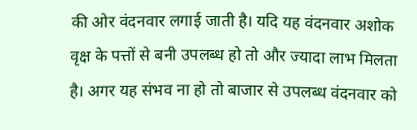की ओर वंदनवार लगाई जाती है। यदि यह वंदनवार अशोक वृक्ष के पत्तों से बनी उपलब्ध हो तो और ज्यादा लाभ मिलता है। अगर यह संभव ना हो तो बाजार से उपलब्ध वंदनवार को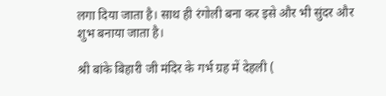लगा दिया जाता है। साथ ही रंगोली बना कर इसे और भी सुंदर और शुभ बनाया जाता है।

श्री बांके बिहारी जी मंदिर के गर्भ ग्रह में देहली (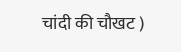चांदी की चौखट )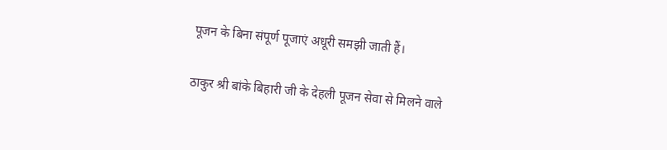पूजन के बिना संपूर्ण पूजाएं अधूरी समझी जाती हैं।

ठाकुर श्री बांके बिहारी जी के देहली पूजन सेवा से मिलने वाले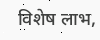विशेष लाभ,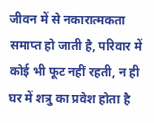जीवन में से नकारात्मकता समाप्त हो जाती है, परिवार में कोई भी फूट नहीं रहती, न ही घर में शत्रु का प्रवेश होता है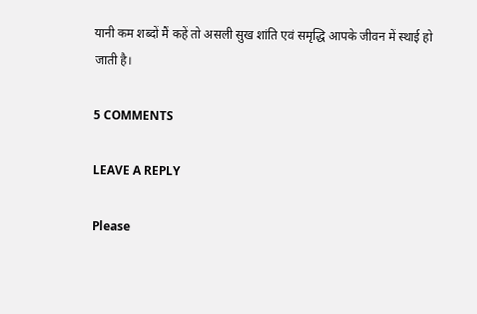यानी कम शब्दों मैं कहें तो असली सुख शांति एवं समृद्धि आपके जीवन में स्थाई हो जाती है।

5 COMMENTS

LEAVE A REPLY

Please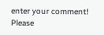enter your comment!
Please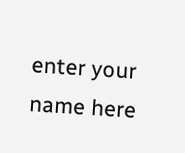enter your name here